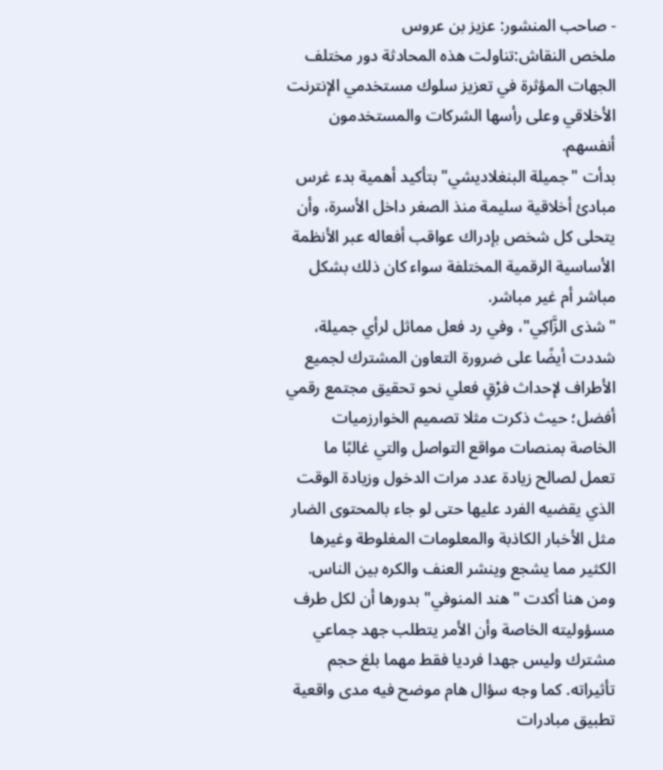- صاحب المنشور: عزيز بن عروس
ملخص النقاش:تناولت هذه المحادثة دور مختلف الجهات المؤثرة في تعزيز سلوك مستخدمي الإنترنت الأخلاقي وعلى رأسها الشركات والمستخدمون أنفسهم.
بدأت "جميلة البنغلاديشي" بتأكيد أهمية بدء غرس مبادئ أخلاقية سليمة منذ الصغر داخل الأسرة، وأن يتحلى كل شخص بإدراك عواقب أفعاله عبر الأنظمة الأساسية الرقمية المختلفة سواء كان ذلك بشكل مباشر أم غير مباشر.
"شذى الزَّاكِي"، وفي رد فعل مماثل لرأي جميلة، شددت أيضًا على ضرورة التعاون المشترك لجميع الأطراف لإحداث فرْقٍ فعلي نحو تحقيق مجتمع رقمي أفضل؛ حيث ذكرت مثلا تصميم الخوارزميات الخاصة بمنصات مواقع التواصل والتي غالبًا ما تعمل لصالح زيادة عدد مرات الدخول وزيادة الوقت الذي يقضيه الفرد عليها حتى لو جاء بالمحتوى الضار مثل الأخبار الكاذبة والمعلومات المغلوطة وغيرها الكثير مما يشجع وينشر العنف والكره بين الناس.
ومن هنا أكدت "هند المنوفي" بدورها أن لكل طرف مسؤوليته الخاصة وأن الأمر يتطلب جهد جماعي مشترك وليس جهدا فرديا فقط مهما بلغ حجم تأثيراته. كما وجه سؤال هام موضح فيه مدى واقعية تطبيق مبادرات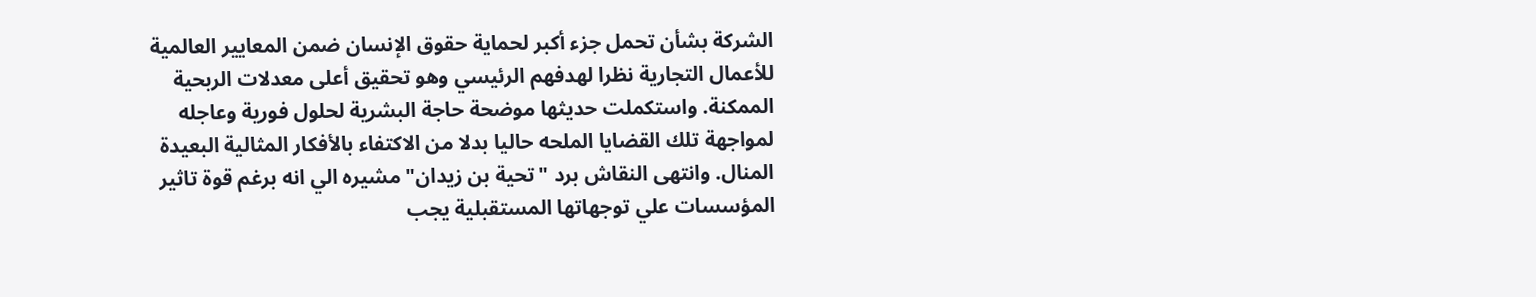الشركة بشأن تحمل جزء أكبر لحماية حقوق الإنسان ضمن المعايير العالمية للأعمال التجارية نظرا لهدفهم الرئيسي وهو تحقيق أعلى معدلات الربحية الممكنة. واستكملت حديثها موضحة حاجة البشرية لحلول فورية وعاجله لمواجهة تلك القضايا الملحه حاليا بدلا من الاكتفاء بالأفكار المثالية البعيدة المنال. وانتهى النقاش برد "تحية بن زيدان" مشيره الي انه برغم قوة تاثير المؤسسات علي توجهاتها المستقبلية يجب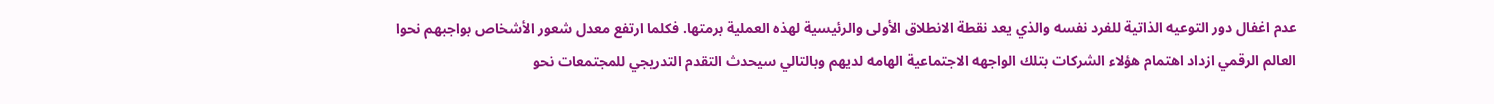عدم اغفال دور التوعيه الذاتية للفرد نفسه والذي يعد نقطة الانطلاق الأولى والرئيسية لهذه العملية برمتها. فكلما ارتفع معدل شعور الأشخاص بواجبهم نحوا العالم الرقمي ازداد اهتمام هؤلاء الشركات بتلك الواجهه الاجتماعية الهامه لديهم وبالتالي سيحدث التقدم التدريجي للمجتمعات نحو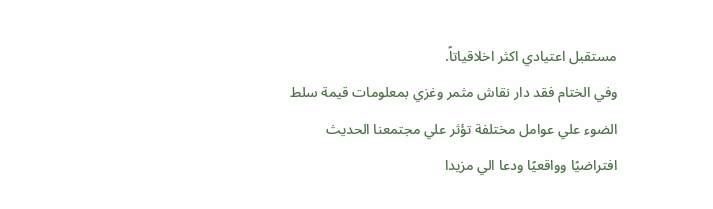مستقبل اعتيادي اكثر اخلاقياتاً.
وفي الختام فقد دار نقاش مثمر وغزي بمعلومات قيمة سلط الضوء علي عوامل مختلفة تؤثر علي مجتمعنا الحديث افتراضيًا وواقعيًا ودعا الي مزيدا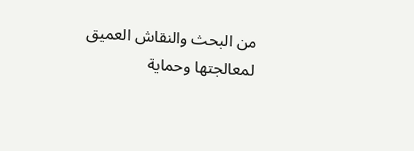من البحث والنقاش العميق لمعالجتها وحماية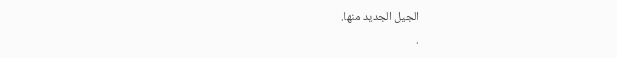الجيل الجديد منها.
.